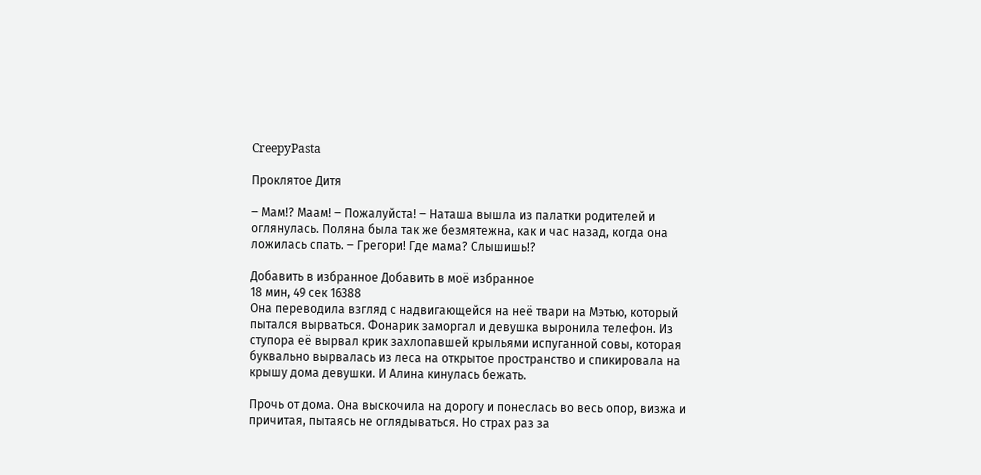CreepyPasta

Проклятое Дитя

‒ Мам!? Маам! ‒ Пожалуйста! ‒ Наташа вышла из палатки родителей и оглянулась. Поляна была так же безмятежна, как и час назад, когда она ложилась спать. ‒ Грегори! Где мама? Слышишь!?

Добавить в избранное Добавить в моё избранное
18 мин, 49 сек 16388
Она переводила взгляд с надвигающейся на неё твари на Мэтью, который пытался вырваться. Фонарик заморгал и девушка выронила телефон. Из ступора её вырвал крик захлопавшей крыльями испуганной совы, которая буквально вырвалась из леса на открытое пространство и спикировала на крышу дома девушки. И Алина кинулась бежать.

Прочь от дома. Она выскочила на дорогу и понеслась во весь опор, визжа и причитая, пытаясь не оглядываться. Но страх раз за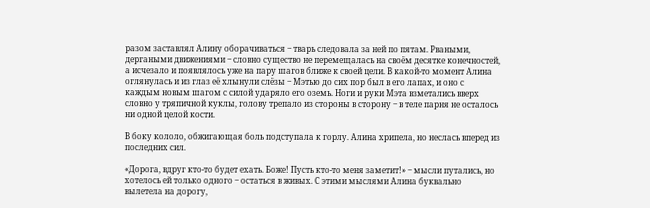разом заставлял Алину оборачиваться ‒ тварь следовала за ней по пятам. Рваными, дергаными движениями ‒ словно существо не перемещалась на своём десятке конечностей, а исчезало и появлялось уже на пару шагов ближе к своей цели. В какой-то момент Алина оглянулась и из глаз её хлынули слёзы ‒ Мэтью до сих пор был в его лапах, и оно с каждым новым шагом с силой ударяло его оземь. Ноги и руки Мэта взметались вверх словно у тряпичной куклы, голову трепало из стороны в сторону ‒ в теле парня не осталось ни одной целой кости.

В боку кололо, обжигающая боль подступала к горлу. Алина хрипела, но неслась вперед из последних сил.

«Дорога, вдруг кто-то будет ехать. Боже! Пусть кто-то меня заметит!» ‒ мысли путались, но хотелось ей только одного ‒ остаться в живых. С этими мыслями Алина буквально вылетела на дорогу,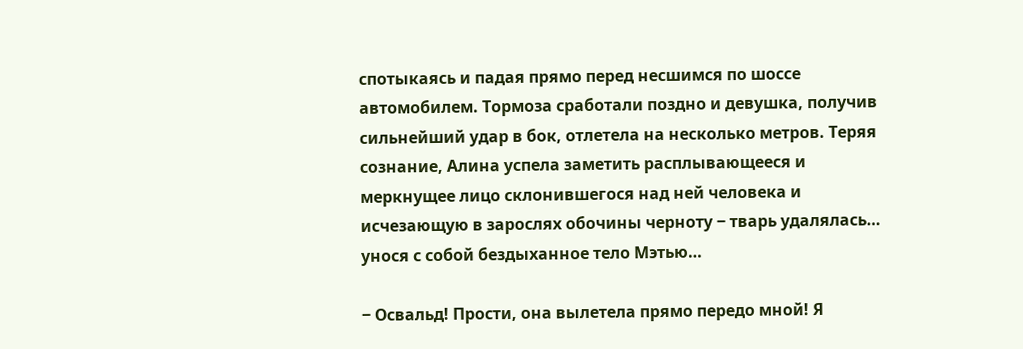спотыкаясь и падая прямо перед несшимся по шоссе автомобилем. Тормоза сработали поздно и девушка, получив сильнейший удар в бок, отлетела на несколько метров. Теряя сознание, Алина успела заметить расплывающееся и меркнущее лицо склонившегося над ней человека и исчезающую в зарослях обочины черноту ‒ тварь удалялась… унося с собой бездыханное тело Мэтью…

‒ Освальд! Прости, она вылетела прямо передо мной! Я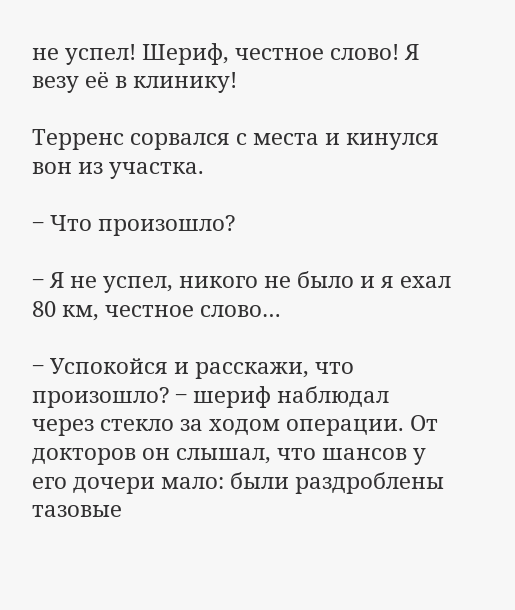не успел! Шериф, честное слово! Я везу её в клинику!

Терренс сорвался с места и кинулся вон из участка.

‒ Что произошло?

‒ Я не успел, никого не было и я ехал 80 км, честное слово…

‒ Успокойся и расскажи, что произошло? ‒ шериф наблюдал через стекло за ходом операции. От докторов он слышал, что шансов у его дочери мало: были раздроблены тазовые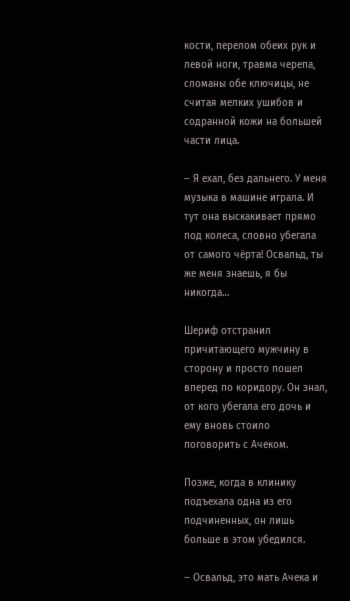кости, перелом обеих рук и левой ноги, травма черепа, сломаны обе ключицы, не считая мелких ушибов и содранной кожи на большей части лица.

‒ Я ехал, без дальнего. У меня музыка в машине играла. И тут она выскакивает прямо под колеса, словно убегала от самого чёрта! Освальд, ты же меня знаешь, я бы никогда…

Шериф отстранил причитающего мужчину в сторону и просто пошел вперед по коридору. Он знал, от кого убегала его дочь и ему вновь стоило поговорить с Ачеком.

Позже, когда в клинику подъехала одна из его подчиненных, он лишь больше в этом убедился.

‒ Освальд, это мать Ачека и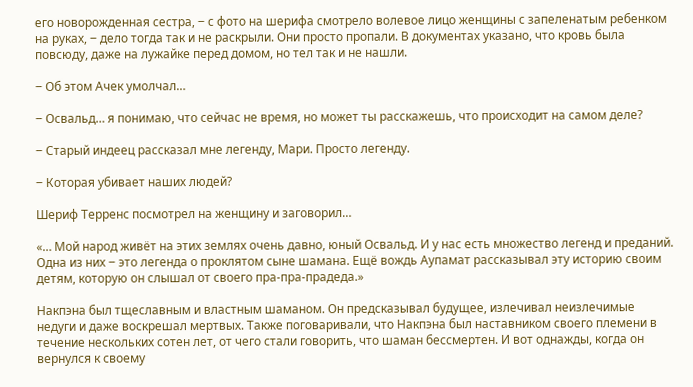его новорожденная сестра, ‒ с фото на шерифа смотрело волевое лицо женщины с запеленатым ребенком на руках, ‒ дело тогда так и не раскрыли. Они просто пропали. В документах указано, что кровь была повсюду, даже на лужайке перед домом, но тел так и не нашли.

‒ Об этом Ачек умолчал…

‒ Освальд… я понимаю, что сейчас не время, но может ты расскажешь, что происходит на самом деле?

‒ Старый индеец рассказал мне легенду, Мари. Просто легенду.

‒ Которая убивает наших людей?

Шериф Терренс посмотрел на женщину и заговорил…

«… Мой народ живёт на этих землях очень давно, юный Освальд. И у нас есть множество легенд и преданий. Одна из них ‒ это легенда о проклятом сыне шамана. Ещё вождь Аупамат рассказывал эту историю своим детям, которую он слышал от своего пра-пра-прадеда.»

Накпэна был тщеславным и властным шаманом. Он предсказывал будущее, излечивал неизлечимые недуги и даже воскрешал мертвых. Также поговаривали, что Накпэна был наставником своего племени в течение нескольких сотен лет, от чего стали говорить, что шаман бессмертен. И вот однажды, когда он вернулся к своему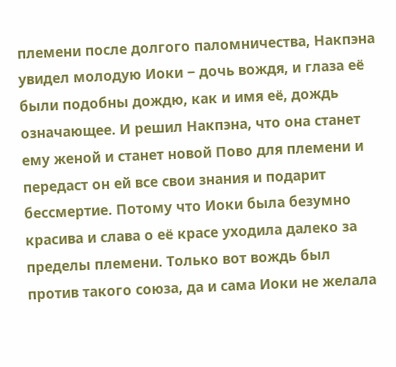племени после долгого паломничества, Накпэна увидел молодую Иоки ‒ дочь вождя, и глаза её были подобны дождю, как и имя её, дождь означающее. И решил Накпэна, что она станет ему женой и станет новой Пово для племени и передаст он ей все свои знания и подарит бессмертие. Потому что Иоки была безумно красива и слава о её красе уходила далеко за пределы племени. Только вот вождь был против такого союза, да и сама Иоки не желала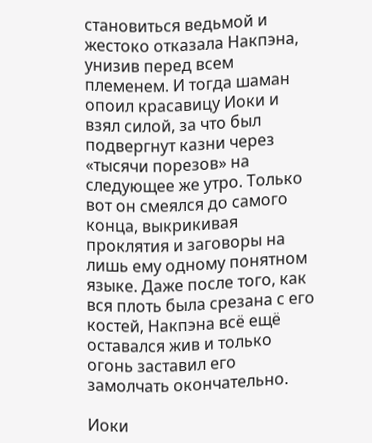становиться ведьмой и жестоко отказала Накпэна, унизив перед всем племенем. И тогда шаман опоил красавицу Иоки и взял силой, за что был подвергнут казни через «тысячи порезов» на следующее же утро. Только вот он смеялся до самого конца, выкрикивая проклятия и заговоры на лишь ему одному понятном языке. Даже после того, как вся плоть была срезана с его костей, Накпэна всё ещё оставался жив и только огонь заставил его замолчать окончательно.

Иоки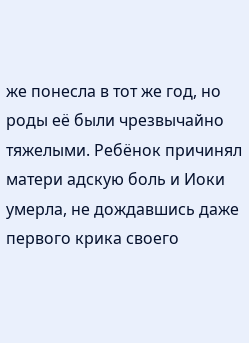же понесла в тот же год, но роды её были чрезвычайно тяжелыми. Ребёнок причинял матери адскую боль и Иоки умерла, не дождавшись даже первого крика своего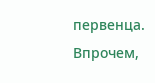первенца. Впрочем,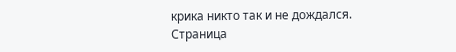крика никто так и не дождался.
Страница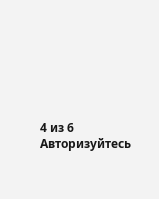4 из 6
Авторизуйтесь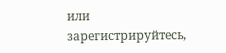или зарегистрируйтесь,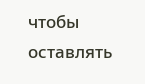чтобы оставлять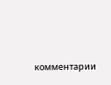комментарии